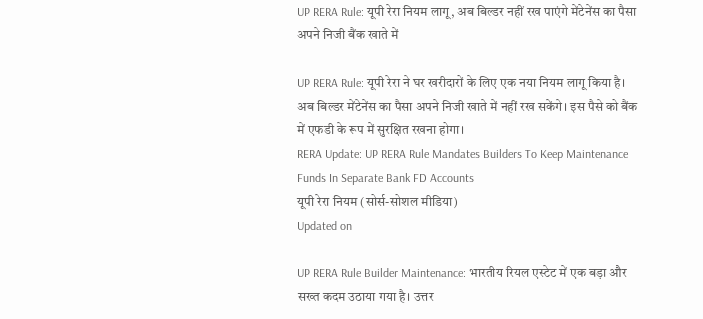UP RERA Rule: यूपी रेरा नियम लागू, अब बिल्डर नहीं रख पाएंगे मेंटेनेंस का पैसा अपने निजी बैंक खाते में

UP RERA Rule: यूपी रेरा ने घर खरीदारों के लिए एक नया नियम लागू किया है। अब बिल्डर मेंटेनेंस का पैसा अपने निजी खाते में नहीं रख सकेंगे। इस पैसे को बैंक में एफडी के रूप में सुरक्षित रखना होगा।
RERA Update: UP RERA Rule Mandates Builders To Keep Maintenance Funds In Separate Bank FD Accounts
यूपी रेरा नियम (सोर्स-सोशल मीडिया)
Updated on

UP RERA Rule Builder Maintenance: भारतीय रियल एस्टेट में एक बड़ा और सख्त कदम उठाया गया है। उत्तर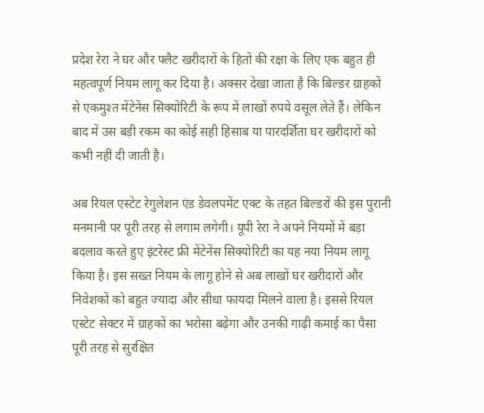प्रदेश रेरा ने घर और फ्लैट खरीदारों के हितों की रक्षा के लिए एक बहुत ही महत्वपूर्ण नियम लागू कर दिया है। अक्सर देखा जाता है कि बिल्डर ग्राहकों से एकमुश्त मेंटेनेंस सिक्योरिटी के रूप में लाखों रुपये वसूल लेते हैं। लेकिन बाद में उस बड़ी रकम का कोई सही हिसाब या पारदर्शिता घर खरीदारों को कभी नहीं दी जाती है।

अब रियल एस्टेट रेगुलेशन एंड डेवलपमेंट एक्ट के तहत बिल्डरों की इस पुरानी मनमानी पर पूरी तरह से लगाम लगेगी। यूपी रेरा ने अपने नियमों में बड़ा बदलाव करते हुए इंटरेस्ट फ्री मेंटेनेंस सिक्योरिटी का यह नया नियम लागू किया है। इस सख्त नियम के लागू होने से अब लाखों घर खरीदारों और निवेशकों को बहुत ज्यादा और सीधा फायदा मिलने वाला है। इससे रियल एस्टेट सेक्टर में ग्राहकों का भरोसा बढ़ेगा और उनकी गाढ़ी कमाई का पैसा पूरी तरह से सुरक्षित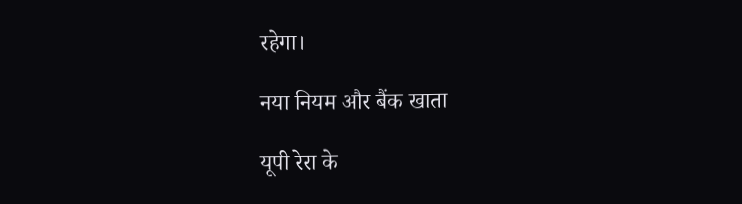रहेगा।

नया नियम और बैंक खाता

यूपी रेरा के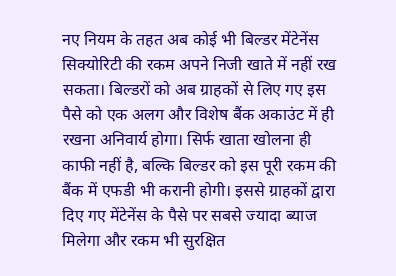नए नियम के तहत अब कोई भी बिल्डर मेंटेनेंस सिक्योरिटी की रकम अपने निजी खाते में नहीं रख सकता। बिल्डरों को अब ग्राहकों से लिए गए इस पैसे को एक अलग और विशेष बैंक अकाउंट में ही रखना अनिवार्य होगा। सिर्फ खाता खोलना ही काफी नहीं है, बल्कि बिल्डर को इस पूरी रकम की बैंक में एफडी भी करानी होगी। इससे ग्राहकों द्वारा दिए गए मेंटेनेंस के पैसे पर सबसे ज्यादा ब्याज मिलेगा और रकम भी सुरक्षित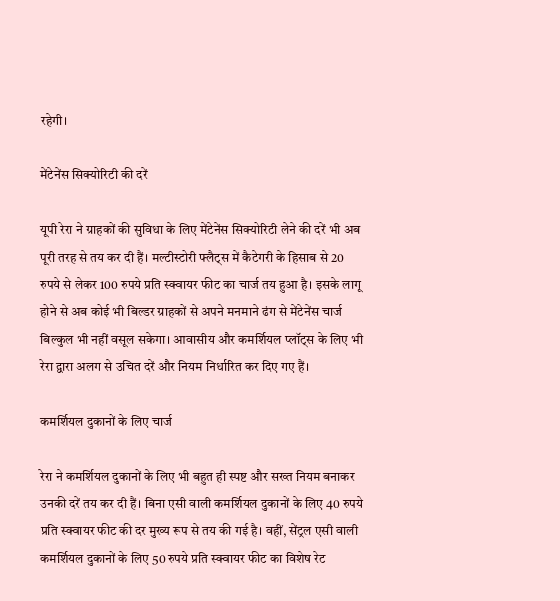रहेगी।

मेंटेनेंस सिक्योरिटी की दरें

यूपी रेरा ने ग्राहकों की सुविधा के लिए मेंटेनेंस सिक्योरिटी लेने की दरें भी अब पूरी तरह से तय कर दी हैं। मल्टीस्टोरी फ्लैट्स में कैटेगरी के हिसाब से 20 रुपये से लेकर 100 रुपये प्रति स्क्वायर फीट का चार्ज तय हुआ है। इसके लागू होने से अब कोई भी बिल्डर ग्राहकों से अपने मनमाने ढंग से मेंटेनेंस चार्ज बिल्कुल भी नहीं वसूल सकेगा। आवासीय और कमर्शियल प्लॉट्स के लिए भी रेरा द्वारा अलग से उचित दरें और नियम निर्धारित कर दिए गए हैं।

कमर्शियल दुकानों के लिए चार्ज

रेरा ने कमर्शियल दुकानों के लिए भी बहुत ही स्पष्ट और सख्त नियम बनाकर उनकी दरें तय कर दी हैं। बिना एसी वाली कमर्शियल दुकानों के लिए 40 रुपये प्रति स्क्वायर फीट की दर मुख्य रूप से तय की गई है। वहीं, सेंट्रल एसी वाली कमर्शियल दुकानों के लिए 50 रुपये प्रति स्क्वायर फीट का विशेष रेट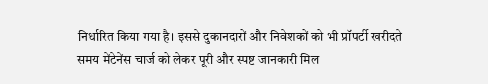निर्धारित किया गया है। इससे दुकानदारों और निवेशकों को भी प्रॉपर्टी खरीदते समय मेंटेनेंस चार्ज को लेकर पूरी और स्पष्ट जानकारी मिल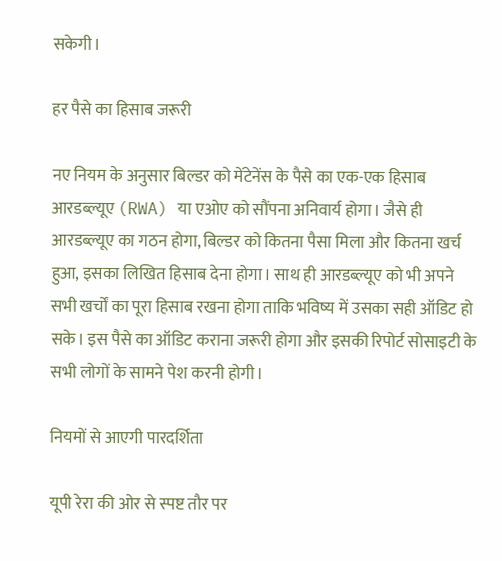सकेगी।

हर पैसे का हिसाब जरूरी

नए नियम के अनुसार बिल्डर को मेंटेनेंस के पैसे का एक-एक हिसाब आरडब्ल्यूए (RWA) या एओए को सौंपना अनिवार्य होगा। जैसे ही आरडब्ल्यूए का गठन होगा, बिल्डर को कितना पैसा मिला और कितना खर्च हुआ, इसका लिखित हिसाब देना होगा। साथ ही आरडब्ल्यूए को भी अपने सभी खर्चों का पूरा हिसाब रखना होगा ताकि भविष्य में उसका सही ऑडिट हो सके। इस पैसे का ऑडिट कराना जरूरी होगा और इसकी रिपोर्ट सोसाइटी के सभी लोगों के सामने पेश करनी होगी।

नियमों से आएगी पारदर्शिता

यूपी रेरा की ओर से स्पष्ट तौर पर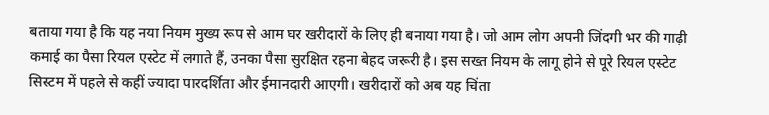बताया गया है कि यह नया नियम मुख्य रूप से आम घर खरीदारों के लिए ही बनाया गया है। जो आम लोग अपनी जिंदगी भर की गाढ़ी कमाई का पैसा रियल एस्टेट में लगाते हैं, उनका पैसा सुरक्षित रहना बेहद जरूरी है। इस सख्त नियम के लागू होने से पूरे रियल एस्टेट सिस्टम में पहले से कहीं ज्यादा पारदर्शिता और ईमानदारी आएगी। खरीदारों को अब यह चिंता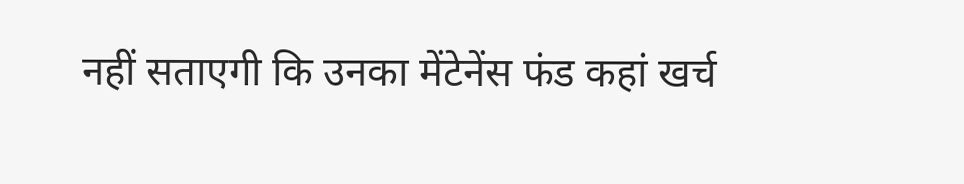नहीं सताएगी कि उनका मेंटेनेंस फंड कहां खर्च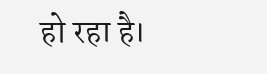हो रहा है।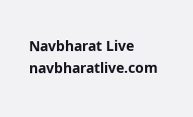Navbharat Live
navbharatlive.com